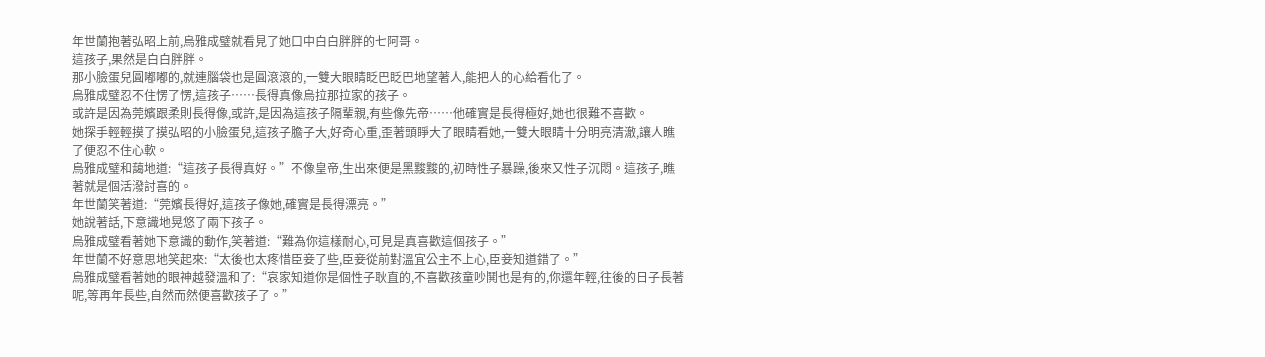年世蘭抱著弘昭上前,烏雅成璧就看見了她口中白白胖胖的七阿哥。
這孩子,果然是白白胖胖。
那小臉蛋兒圓嘟嘟的,就連腦袋也是圓滾滾的,一雙大眼睛眨巴眨巴地望著人,能把人的心給看化了。
烏雅成璧忍不住愣了愣,這孩子……長得真像烏拉那拉家的孩子。
或許是因為莞嬪跟柔則長得像,或許,是因為這孩子隔輩親,有些像先帝……他確實是長得極好,她也很難不喜歡。
她探手輕輕摸了摸弘昭的小臉蛋兒,這孩子膽子大,好奇心重,歪著頭睜大了眼睛看她,一雙大眼睛十分明亮清澈,讓人瞧了便忍不住心軟。
烏雅成璧和藹地道:“這孩子長得真好。”不像皇帝,生出來便是黑黢黢的,初時性子暴躁,後來又性子沉悶。這孩子,瞧著就是個活潑討喜的。
年世蘭笑著道:“莞嬪長得好,這孩子像她,確實是長得漂亮。”
她說著話,下意識地晃悠了兩下孩子。
烏雅成璧看著她下意識的動作,笑著道:“難為你這樣耐心,可見是真喜歡這個孩子。”
年世蘭不好意思地笑起來:“太後也太疼惜臣妾了些,臣妾從前對溫宜公主不上心,臣妾知道錯了。”
烏雅成璧看著她的眼神越發溫和了:“哀家知道你是個性子耿直的,不喜歡孩童吵鬨也是有的,你還年輕,往後的日子長著呢,等再年長些,自然而然便喜歡孩子了。”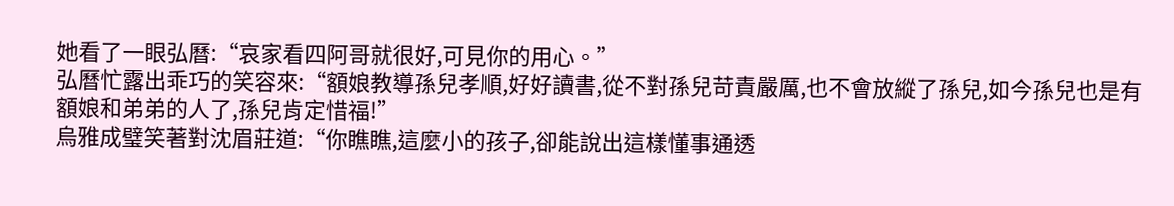她看了一眼弘曆:“哀家看四阿哥就很好,可見你的用心。”
弘曆忙露出乖巧的笑容來:“額娘教導孫兒孝順,好好讀書,從不對孫兒苛責嚴厲,也不會放縱了孫兒,如今孫兒也是有額娘和弟弟的人了,孫兒肯定惜福!”
烏雅成璧笑著對沈眉莊道:“你瞧瞧,這麼小的孩子,卻能說出這樣懂事通透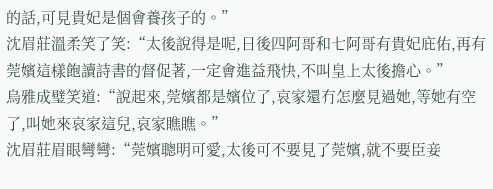的話,可見貴妃是個會養孩子的。”
沈眉莊溫柔笑了笑:“太後說得是呢,日後四阿哥和七阿哥有貴妃庇佑,再有莞嬪這樣飽讀詩書的督促著,一定會進益飛快,不叫皇上太後擔心。”
烏雅成璧笑道:“說起來,莞嬪都是嬪位了,哀家還冇怎麼見過她,等她有空了,叫她來哀家這兒,哀家瞧瞧。”
沈眉莊眉眼彎彎:“莞嬪聰明可愛,太後可不要見了莞嬪,就不要臣妾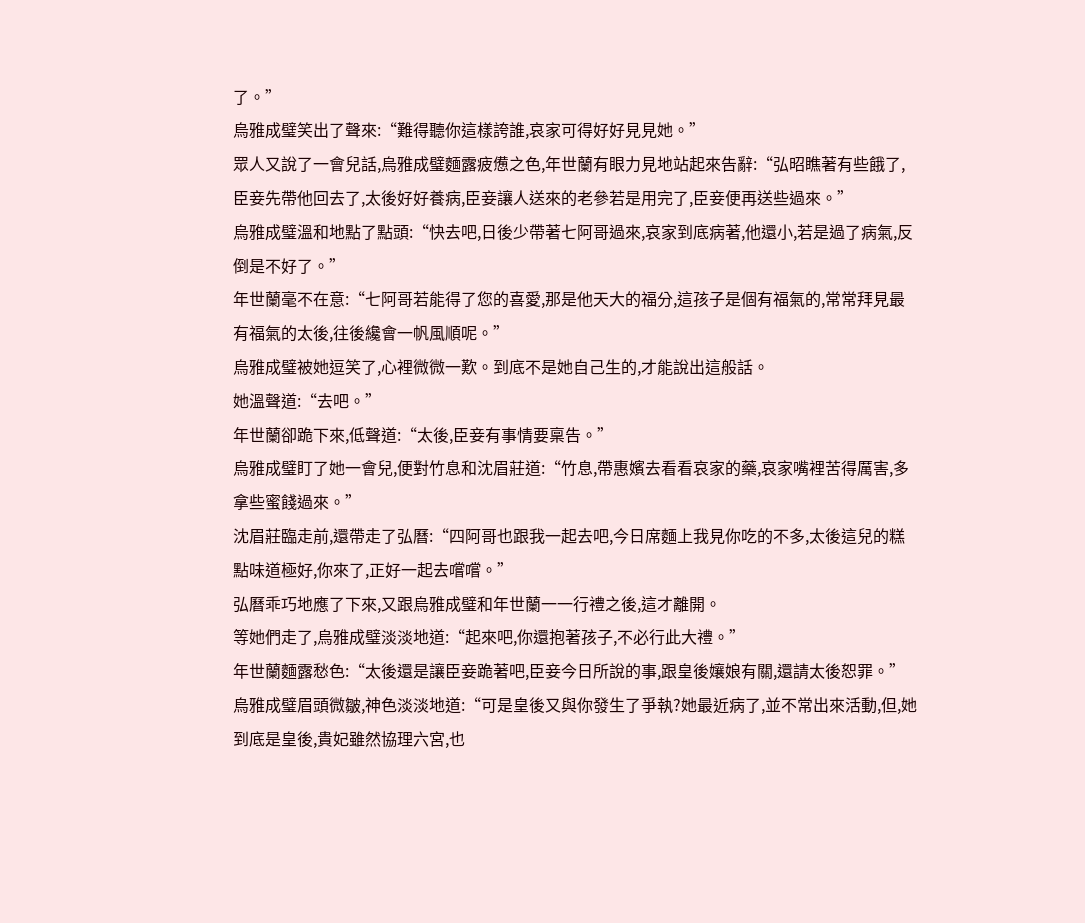了。”
烏雅成璧笑出了聲來:“難得聽你這樣誇誰,哀家可得好好見見她。”
眾人又說了一會兒話,烏雅成璧麵露疲憊之色,年世蘭有眼力見地站起來告辭:“弘昭瞧著有些餓了,臣妾先帶他回去了,太後好好養病,臣妾讓人送來的老參若是用完了,臣妾便再送些過來。”
烏雅成璧溫和地點了點頭:“快去吧,日後少帶著七阿哥過來,哀家到底病著,他還小,若是過了病氣,反倒是不好了。”
年世蘭毫不在意:“七阿哥若能得了您的喜愛,那是他天大的福分,這孩子是個有福氣的,常常拜見最有福氣的太後,往後纔會一帆風順呢。”
烏雅成璧被她逗笑了,心裡微微一歎。到底不是她自己生的,才能說出這般話。
她溫聲道:“去吧。”
年世蘭卻跪下來,低聲道:“太後,臣妾有事情要稟告。”
烏雅成璧盯了她一會兒,便對竹息和沈眉莊道:“竹息,帶惠嬪去看看哀家的藥,哀家嘴裡苦得厲害,多拿些蜜餞過來。”
沈眉莊臨走前,還帶走了弘曆:“四阿哥也跟我一起去吧,今日席麵上我見你吃的不多,太後這兒的糕點味道極好,你來了,正好一起去嚐嚐。”
弘曆乖巧地應了下來,又跟烏雅成璧和年世蘭一一行禮之後,這才離開。
等她們走了,烏雅成璧淡淡地道:“起來吧,你還抱著孩子,不必行此大禮。”
年世蘭麵露愁色:“太後還是讓臣妾跪著吧,臣妾今日所說的事,跟皇後孃娘有關,還請太後恕罪。”
烏雅成璧眉頭微皺,神色淡淡地道:“可是皇後又與你發生了爭執?她最近病了,並不常出來活動,但,她到底是皇後,貴妃雖然協理六宮,也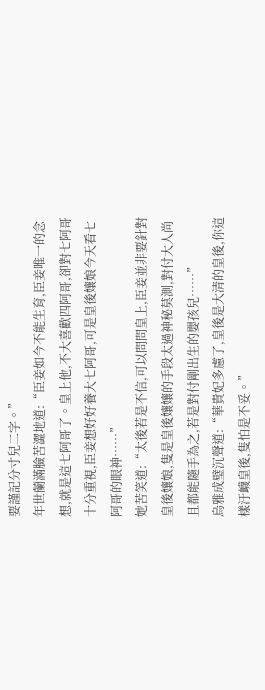要謹記分寸兒二字。”
年世蘭滿臉苦澀地道:“臣妾如今不能生育,臣妾唯一的念想,就是這七阿哥了。皇上他,不大喜歡四阿哥,卻對七阿哥十分重視,臣妾想好好養大七阿哥,可是皇後孃娘今天看七阿哥的眼神……”
她苦笑道:“太後若是不信,可以問問皇上,臣妾並非要針對皇後孃娘,隻是皇後孃孃的手段太過神秘莫測,對付大人尚且都能隨手為之,若是對付剛出生的嬰孩兒……”
烏雅成璧沉聲道:“華貴妃多慮了,皇後是大清的皇後,你這樣汙衊皇後,隻怕是不妥。”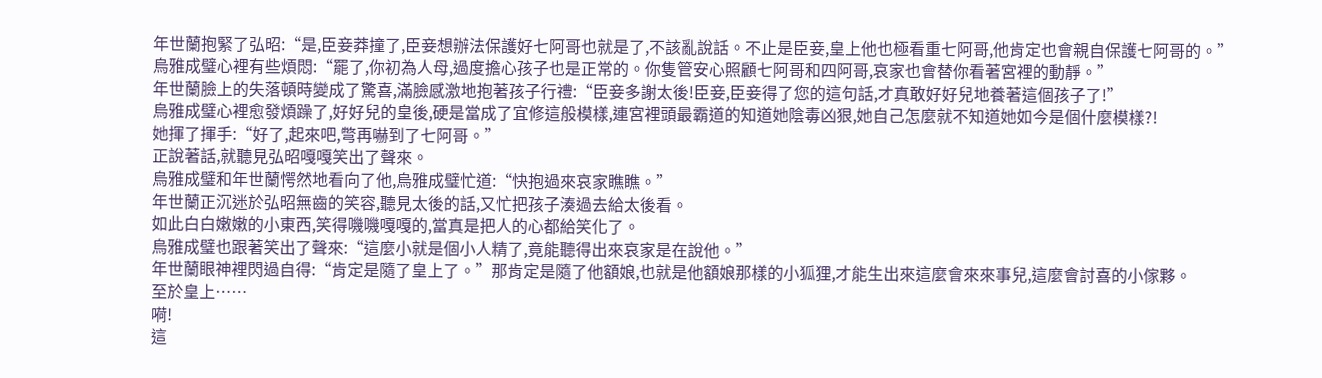年世蘭抱緊了弘昭:“是,臣妾莽撞了,臣妾想辦法保護好七阿哥也就是了,不該亂說話。不止是臣妾,皇上他也極看重七阿哥,他肯定也會親自保護七阿哥的。”
烏雅成璧心裡有些煩悶:“罷了,你初為人母,過度擔心孩子也是正常的。你隻管安心照顧七阿哥和四阿哥,哀家也會替你看著宮裡的動靜。”
年世蘭臉上的失落頓時變成了驚喜,滿臉感激地抱著孩子行禮:“臣妾多謝太後!臣妾,臣妾得了您的這句話,才真敢好好兒地養著這個孩子了!”
烏雅成璧心裡愈發煩躁了,好好兒的皇後,硬是當成了宜修這般模樣,連宮裡頭最霸道的知道她陰毒凶狠,她自己怎麼就不知道她如今是個什麼模樣?!
她揮了揮手:“好了,起來吧,彆再嚇到了七阿哥。”
正說著話,就聽見弘昭嘎嘎笑出了聲來。
烏雅成璧和年世蘭愕然地看向了他,烏雅成璧忙道:“快抱過來哀家瞧瞧。”
年世蘭正沉迷於弘昭無齒的笑容,聽見太後的話,又忙把孩子湊過去給太後看。
如此白白嫩嫩的小東西,笑得嘰嘰嘎嘎的,當真是把人的心都給笑化了。
烏雅成璧也跟著笑出了聲來:“這麼小就是個小人精了,竟能聽得出來哀家是在說他。”
年世蘭眼神裡閃過自得:“肯定是隨了皇上了。”那肯定是隨了他額娘,也就是他額娘那樣的小狐狸,才能生出來這麼會來來事兒,這麼會討喜的小傢夥。
至於皇上……
嗬!
這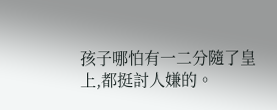孩子哪怕有一二分隨了皇上,都挺討人嫌的。